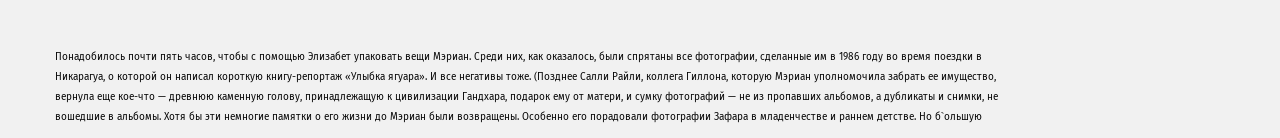Понадобилось почти пять часов, чтобы с помощью Элизабет упаковать вещи Мэриан. Среди них, как оказалось, были спрятаны все фотографии, сделанные им в 1986 году во время поездки в Никарагуа, о которой он написал короткую книгу-репортаж «Улыбка ягуара». И все негативы тоже. (Позднее Салли Райли, коллега Гиллона, которую Мэриан уполномочила забрать ее имущество, вернула еще кое-что — древнюю каменную голову, принадлежащую к цивилизации Гандхара, подарок ему от матери, и сумку фотографий — не из пропавших альбомов, а дубликаты и снимки, не вошедшие в альбомы. Хотя бы эти немногие памятки о его жизни до Мэриан были возвращены. Особенно его порадовали фотографии Зафара в младенчестве и раннем детстве. Но б`ольшую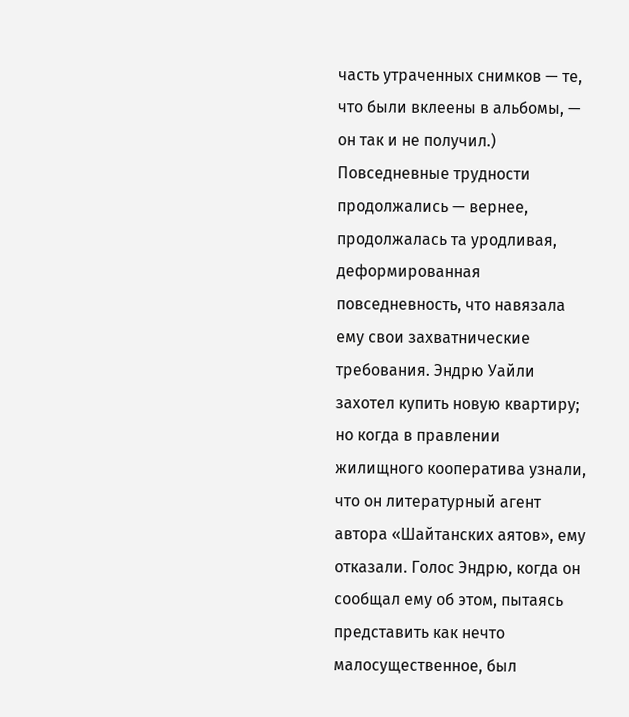часть утраченных снимков — те, что были вклеены в альбомы, — он так и не получил.)
Повседневные трудности продолжались — вернее, продолжалась та уродливая, деформированная повседневность, что навязала ему свои захватнические требования. Эндрю Уайли захотел купить новую квартиру; но когда в правлении жилищного кооператива узнали, что он литературный агент автора «Шайтанских аятов», ему отказали. Голос Эндрю, когда он сообщал ему об этом, пытаясь представить как нечто малосущественное, был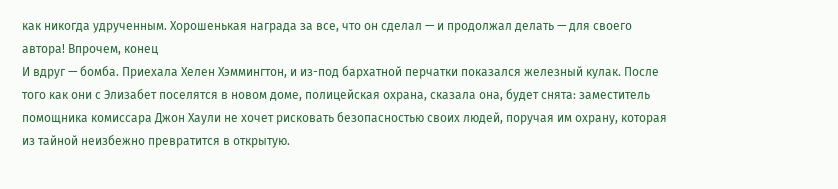как никогда удрученным. Хорошенькая награда за все, что он сделал — и продолжал делать — для своего автора! Впрочем, конец
И вдруг — бомба. Приехала Хелен Хэммингтон, и из-под бархатной перчатки показался железный кулак. После того как они с Элизабет поселятся в новом доме, полицейская охрана, сказала она, будет снята: заместитель помощника комиссара Джон Хаули не хочет рисковать безопасностью своих людей, поручая им охрану, которая из тайной неизбежно превратится в открытую.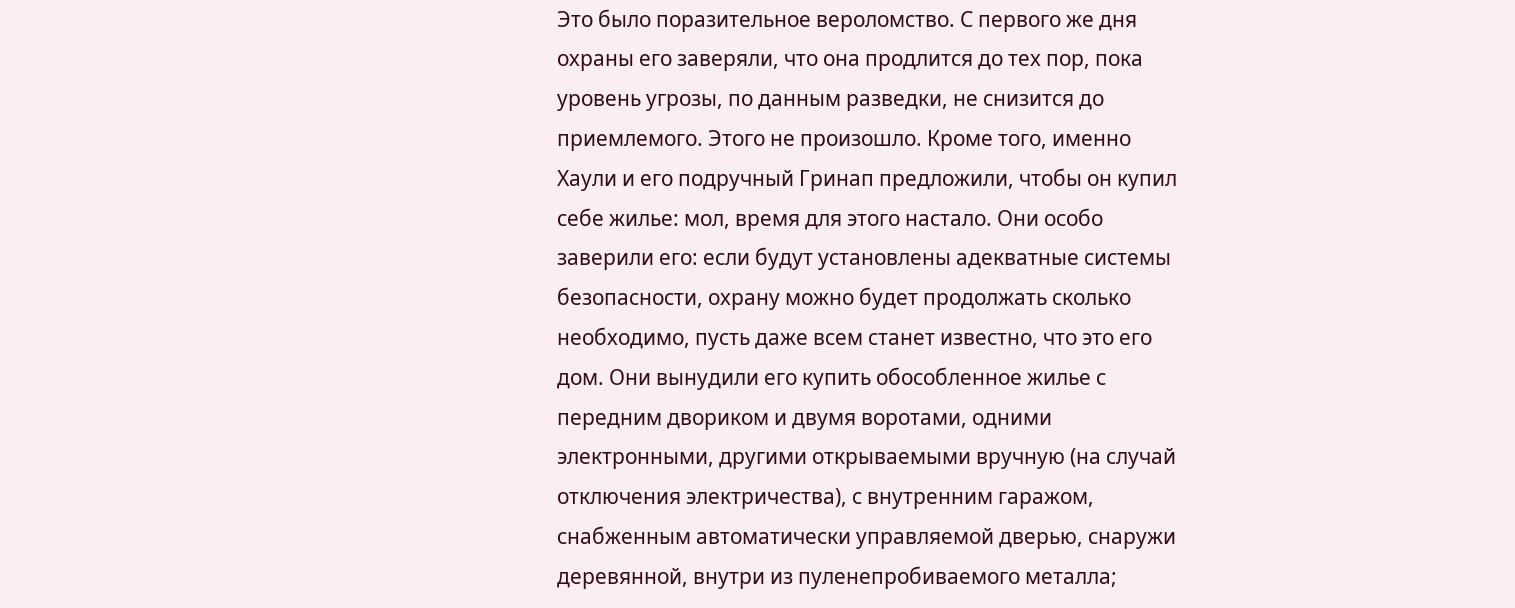Это было поразительное вероломство. С первого же дня охраны его заверяли, что она продлится до тех пор, пока уровень угрозы, по данным разведки, не снизится до приемлемого. Этого не произошло. Кроме того, именно Хаули и его подручный Гринап предложили, чтобы он купил себе жилье: мол, время для этого настало. Они особо заверили его: если будут установлены адекватные системы безопасности, охрану можно будет продолжать сколько необходимо, пусть даже всем станет известно, что это его дом. Они вынудили его купить обособленное жилье с передним двориком и двумя воротами, одними электронными, другими открываемыми вручную (на случай отключения электричества), с внутренним гаражом, снабженным автоматически управляемой дверью, снаружи деревянной, внутри из пуленепробиваемого металла;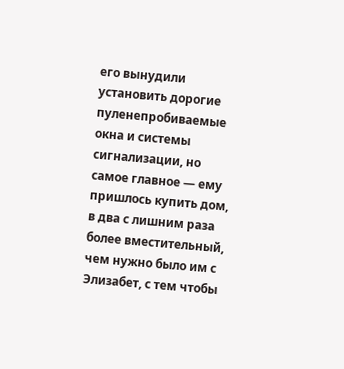его вынудили установить дорогие пуленепробиваемые окна и системы сигнализации, но самое главное — ему пришлось купить дом, в два с лишним раза более вместительный, чем нужно было им с Элизабет, с тем чтобы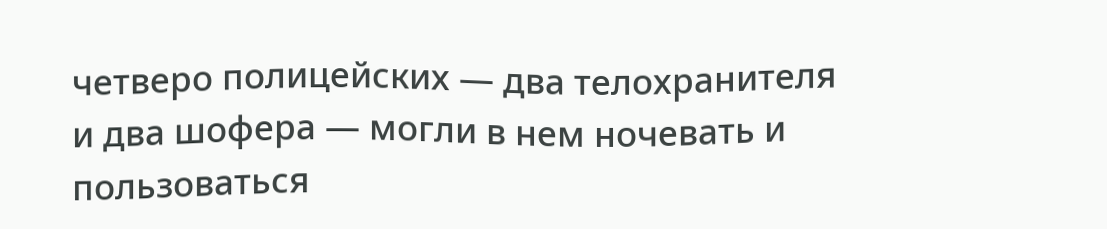четверо полицейских — два телохранителя и два шофера — могли в нем ночевать и пользоваться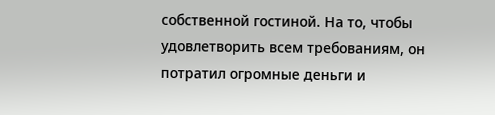собственной гостиной. На то, чтобы удовлетворить всем требованиям, он потратил огромные деньги и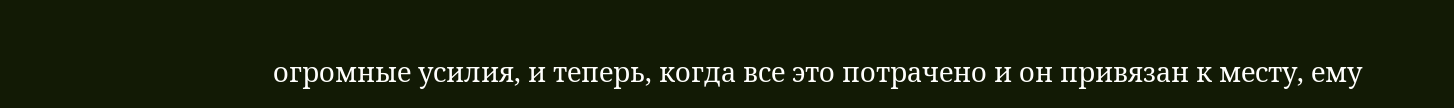огромные усилия, и теперь, когда все это потрачено и он привязан к месту, ему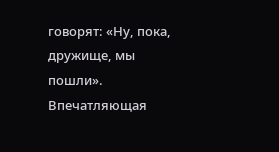говорят: «Ну, пока, дружище, мы пошли». Впечатляющая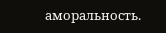аморальность.